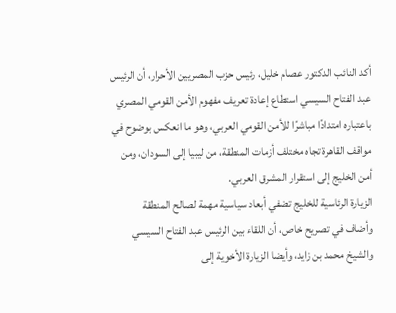أكد النائب الدكتور عصام خليل، رئيس حزب المصريين الأحرار، أن الرئيس عبد الفتاح السيسي استطاع إعادة تعريف مفهوم الأمن القومي المصري باعتباره امتدادًا مباشرًا للأمن القومي العربي، وهو ما انعكس بوضوح في مواقف القاهرة تجاه مختلف أزمات المنطقة، من ليبيا إلى السودان، ومن أمن الخليج إلى استقرار المشرق العربي.
الزيارة الرئاسية للخليج تضفي أبعاد سياسية مهمة لصالح المنطقة
وأضاف في تصريح خاص، أن اللقاء بين الرئيس عبد الفتاح السيسي والشيخ محمد بن زايد، وأيضا الزيارة الأخوية إلى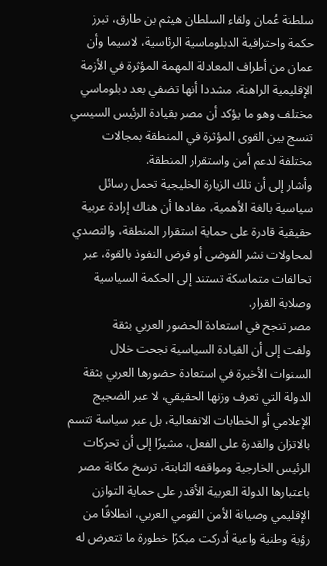سلطنة عُمان ولقاء السلطان هيثم بن طارق، تبرز حكمة واحترافية الدبلوماسية الرئاسية، لاسيما وأن عمان من أطراف المعادلة المهمة المؤثرة في الأزمة الإقليمية الراهنة، مشددا أنها تضفي بعد دبلوماسي مختلف وهو ما يؤكد أن مصر بقيادة الرئيس السيسي تنسج بين القوى المؤثرة في المنطقة بمجالات مختلفة لدعم أمن واستقرار المنطقة.
وأشار إلى أن تلك الزيارة الخليجية تحمل رسائل سياسية بالغة الأهمية، مفادها أن هناك إرادة عربية حقيقية قادرة على حماية استقرار المنطقة، والتصدي لمحاولات نشر الفوضى أو فرض النفوذ بالقوة، عبر تحالفات متماسكة تستند إلى الحكمة السياسية وصلابة القرار.
مصر تنجح في استعادة الحضور العربي بثقة
ولفت إلى أن القيادة السياسية نجحت خلال السنوات الأخيرة في استعادة حضورها العربي بثقة الدولة التي تعرف وزنها الحقيقي، لا عبر الضجيج الإعلامي أو الخطابات الانفعالية، بل عبر سياسة تتسم بالاتزان والقدرة على الفعل، مشيرًا إلى أن تحركات الرئيس الخارجية ومواقفه الثابتة، ترسخ مكانة مصر باعتبارها الدولة العربية الأقدر على حماية التوازن الإقليمي وصيانة الأمن القومي العربي، انطلاقًا من رؤية وطنية واعية أدركت مبكرًا خطورة ما تتعرض له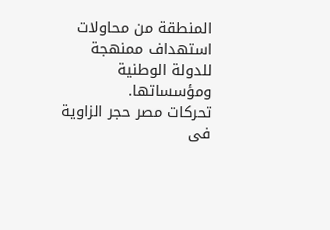المنطقة من محاولات استهداف ممنهجة للدولة الوطنية ومؤسساتها.
تحركات مصر حجر الزاوية فى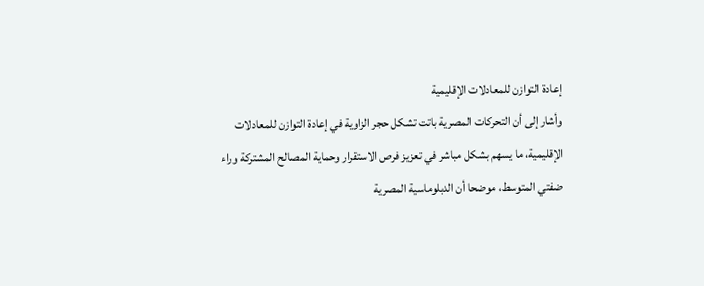إعادة التوازن للمعادلات الإقليمية
وأشار إلى أن التحركات المصرية باتت تشكل حجر الزاوية في إعادة التوازن للمعادلات الإقليمية، ما يسهم بشكل مباشر في تعزيز فرص الاستقرار وحماية المصالح المشتركة وراء ضفتي المتوسط، موضحا أن الدبلوماسية المصرية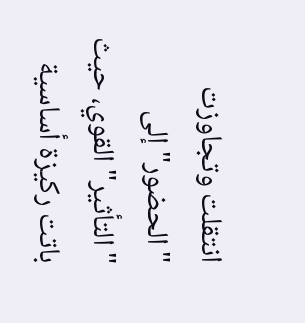انتقلت وتجاوزت "الحضور" إلى "التأثير" القوي، حيث باتت ركيزة أساسية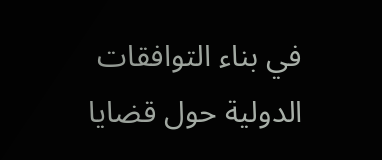في بناء التوافقات الدولية حول قضايا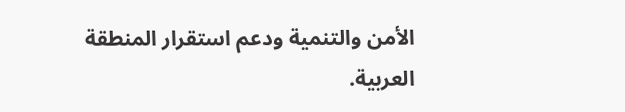الأمن والتنمية ودعم استقرار المنطقة العربية.